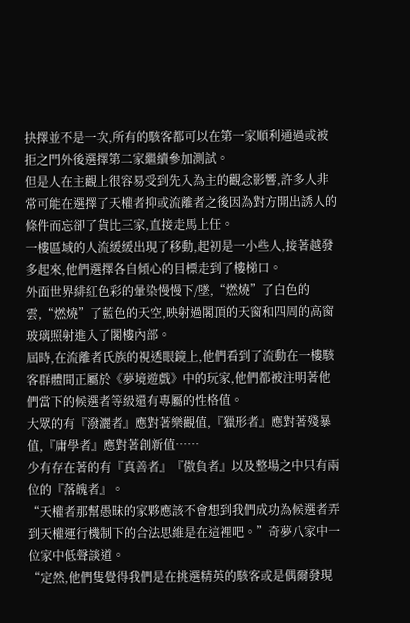抉擇並不是一次,所有的駭客都可以在第一家順利通過或被拒之門外後選擇第二家繼續參加測試。
但是人在主觀上很容易受到先入為主的觀念影響,許多人非常可能在選擇了天權者抑或流離者之後因為對方開出誘人的條件而忘卻了貨比三家,直接走馬上任。
一樓區域的人流緩緩出現了移動,起初是一小些人,接著越發多起來,他們選擇各自傾心的目標走到了樓梯口。
外面世界緋紅色彩的暈染慢慢下/墜,“燃燒”了白色的雲,“燃燒”了藍色的天空,映射過閣頂的天窗和四周的高窗玻璃照射進入了閣樓內部。
屆時,在流離者氏族的視透眼鏡上,他們看到了流動在一樓駭客群體間正屬於《夢境遊戲》中的玩家,他們都被注明著他們當下的候選者等級還有專屬的性格值。
大眾的有『潑灑者』應對著樂觀值,『獵形者』應對著殘暴值,『庸學者』應對著創新值……
少有存在著的有『真善者』『傲負者』以及整場之中只有兩位的『落魄者』。
“天權者那幫愚昧的家夥應該不會想到我們成功為候選者弄到天權運行機制下的合法思維是在這裡吧。”奇夢八家中一位家中低聲談道。
“定然,他們隻覺得我們是在挑選精英的駭客或是偶爾發現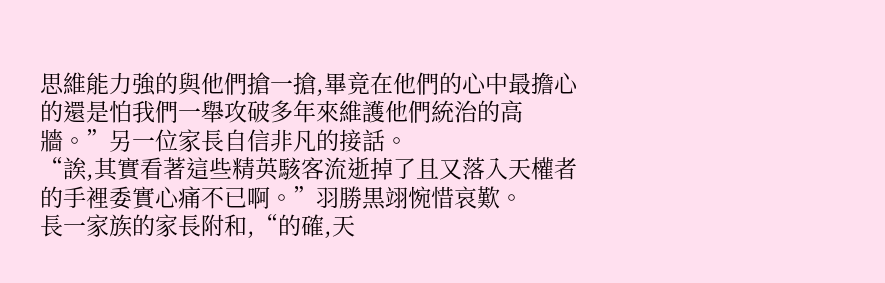思維能力強的與他們搶一搶,畢竟在他們的心中最擔心的還是怕我們一舉攻破多年來維護他們統治的高牆。”另一位家長自信非凡的接話。
“誒,其實看著這些精英駭客流逝掉了且又落入天權者的手裡委實心痛不已啊。”羽勝黒翊惋惜哀歎。
長一家族的家長附和,“的確,天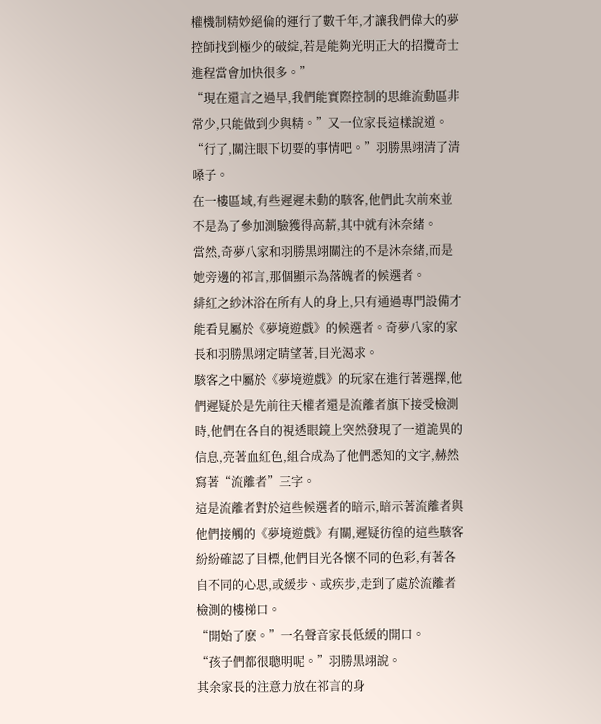權機制精妙絕倫的運行了數千年,才讓我們偉大的夢控師找到極少的破綻,若是能夠光明正大的招攬奇士進程當會加快很多。”
“現在還言之過早,我們能實際控制的思維流動區非常少,只能做到少與精。”又一位家長這樣說道。
“行了,關注眼下切要的事情吧。”羽勝黒翊清了清嗓子。
在一樓區域,有些遲遲未動的駭客,他們此次前來並不是為了參加測驗獲得高薪,其中就有沐奈緒。
當然,奇夢八家和羽勝黒翊關注的不是沐奈緒,而是她旁邊的祁言,那個顯示為落魄者的候選者。
緋紅之紗沐浴在所有人的身上,只有通過專門設備才能看見屬於《夢境遊戲》的候選者。奇夢八家的家長和羽勝黒翊定睛望著,目光渴求。
駭客之中屬於《夢境遊戲》的玩家在進行著選擇,他們遲疑於是先前往天權者還是流離者旗下接受檢測時,他們在各自的視透眼鏡上突然發現了一道詭異的信息,亮著血紅色,組合成為了他們悉知的文字,赫然寫著“流離者”三字。
這是流離者對於這些候選者的暗示,暗示著流離者與他們接觸的《夢境遊戲》有關,遲疑彷徨的這些駭客紛紛確認了目標,他們目光各懷不同的色彩,有著各自不同的心思,或緩步、或疾步,走到了處於流離者檢測的樓梯口。
“開始了麽。”一名聲音家長低緩的開口。
“孩子們都很聰明呢。”羽勝黒翊說。
其余家長的注意力放在祁言的身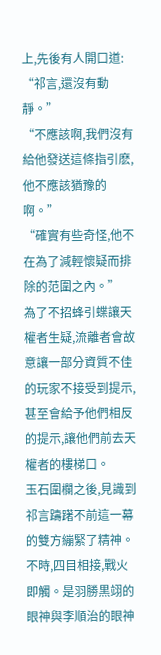上,先後有人開口道:
“祁言,還沒有動靜。”
“不應該啊,我們沒有給他發送這條指引麽,他不應該猶豫的啊。”
“確實有些奇怪,他不在為了減輕懷疑而排除的范圍之內。”
為了不招蜂引蝶讓天權者生疑,流離者會故意讓一部分資質不佳的玩家不接受到提示,甚至會給予他們相反的提示,讓他們前去天權者的樓梯口。
玉石圍欄之後,見識到祁言躊躇不前這一幕的雙方繃緊了精神。
不時,四目相接,戰火即觸。是羽勝黒翊的眼神與李順治的眼神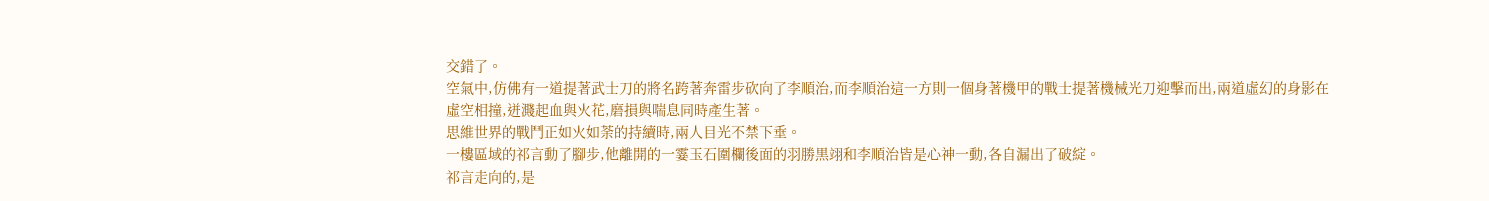交錯了。
空氣中,仿佛有一道提著武士刀的將名跨著奔雷步砍向了李順治,而李順治這一方則一個身著機甲的戰士提著機械光刀迎擊而出,兩道虛幻的身影在虛空相撞,迸濺起血與火花,磨損與喘息同時產生著。
思維世界的戰鬥正如火如荼的持續時,兩人目光不禁下垂。
一樓區域的祁言動了腳步,他離開的一霎玉石圍欄後面的羽勝黒翊和李順治皆是心神一動,各自漏出了破綻。
祁言走向的,是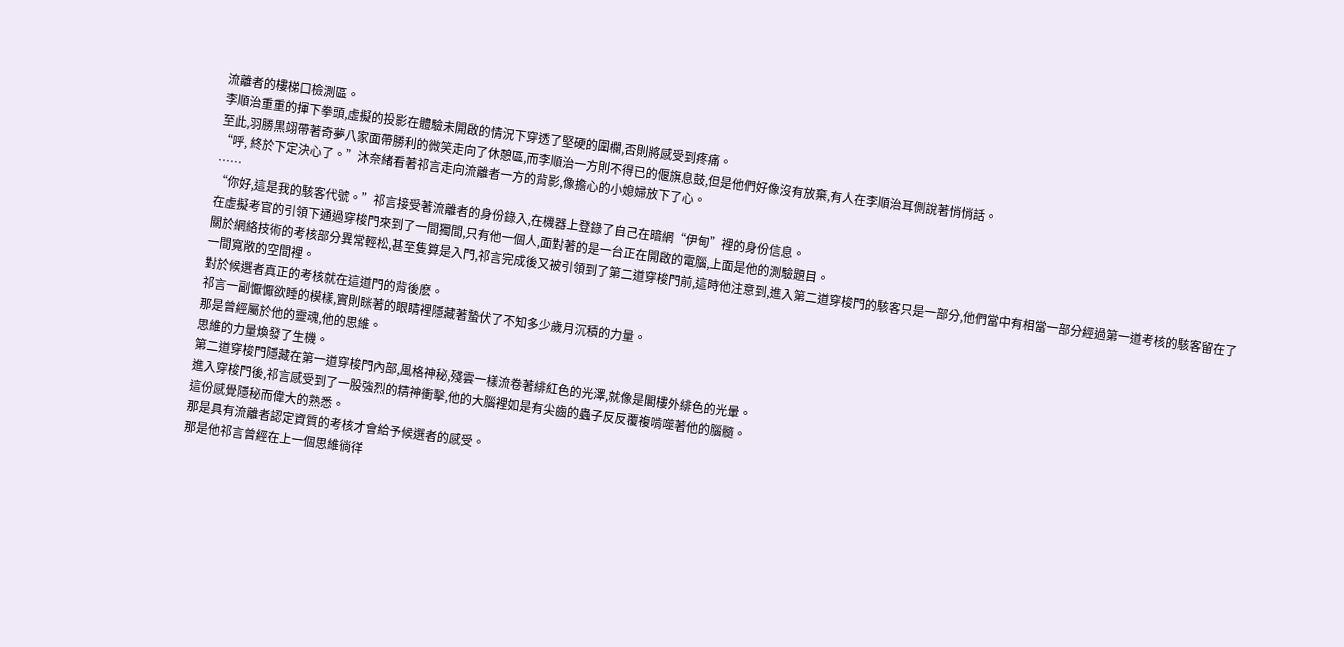流離者的樓梯口檢測區。
李順治重重的揮下拳頭,虛擬的投影在體驗未開啟的情況下穿透了堅硬的圍欄,否則將感受到疼痛。
至此,羽勝黒翊帶著奇夢八家面帶勝利的微笑走向了休憩區,而李順治一方則不得已的偃旗息鼓,但是他們好像沒有放棄,有人在李順治耳側說著悄悄話。
“呼, 終於下定決心了。”沐奈緒看著祁言走向流離者一方的背影,像擔心的小媳婦放下了心。
……
“你好,這是我的駭客代號。”祁言接受著流離者的身份錄入,在機器上登錄了自己在暗網“伊甸”裡的身份信息。
在虛擬考官的引領下通過穿梭門來到了一間獨間,只有他一個人,面對著的是一台正在開啟的電腦,上面是他的測驗題目。
關於網絡技術的考核部分異常輕松,甚至隻算是入門,祁言完成後又被引領到了第二道穿梭門前,這時他注意到,進入第二道穿梭門的駭客只是一部分,他們當中有相當一部分經過第一道考核的駭客留在了一間寬敞的空間裡。
對於候選者真正的考核就在這道門的背後麽。
祁言一副懨懨欲睡的模樣,實則眯著的眼睛裡隱藏著蟄伏了不知多少歲月沉積的力量。
那是曾經屬於他的靈魂,他的思維。
思維的力量煥發了生機。
第二道穿梭門隱藏在第一道穿梭門內部,風格神秘,殘雲一樣流卷著緋紅色的光澤,就像是閣樓外緋色的光暈。
進入穿梭門後,祁言感受到了一股強烈的精神衝擊,他的大腦裡如是有尖齒的蟲子反反覆複啃噬著他的腦髓。
這份感覺隱秘而偉大的熟悉。
那是具有流離者認定資質的考核才會給予候選者的感受。
那是他祁言曾經在上一個思維徜徉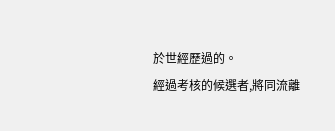於世經歷過的。
經過考核的候選者,將同流離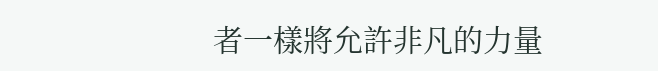者一樣將允許非凡的力量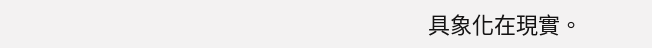具象化在現實。